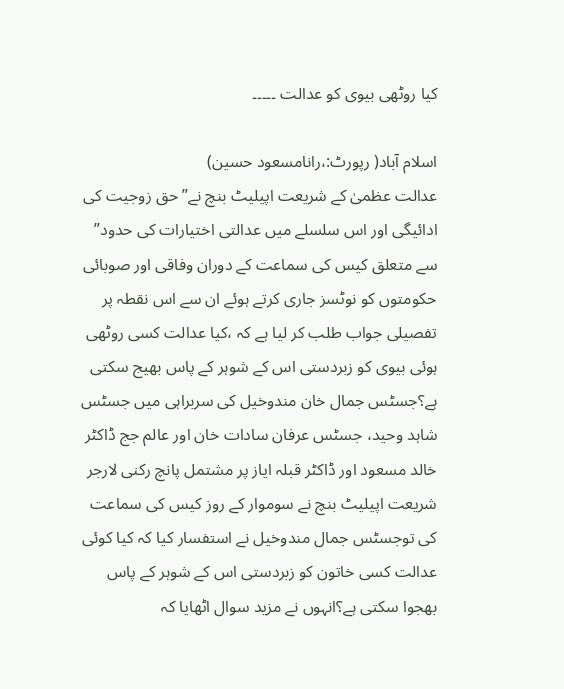کیا روٹھی بیوی کو عدالت ۔۔۔۔۔

اسلام آباد( رپورٹ:،رانامسعود حسین)
عدالت عظمیٰ کے شریعت اپیلیٹ بنچ نے” حق زوجیت کی ادائیگی اور اس سلسلے میں عدالتی اختیارات کی حدود” سے متعلق کیس کی سماعت کے دوران وفاقی اور صوبائی حکومتوں کو نوٹسز جاری کرتے ہوئے ان سے اس نقطہ پر تفصیلی جواب طلب کر لیا ہے کہ ،کیا عدالت کسی روٹھی ہوئی بیوی کو زبردستی اس کے شوہر کے پاس بھیج سکتی ہے؟جسٹس جمال خان مندوخیل کی سربراہی میں جسٹس شاہد وحید، جسٹس عرفان سادات خان اور عالم جج ڈاکٹر خالد مسعود اور ڈاکٹر قبلہ ایاز پر مشتمل پانچ رکنی لارجر شریعت اپیلیٹ بنچ نے سوموار کے روز کیس کی سماعت کی توجسٹس جمال مندوخیل نے استفسار کیا کہ کیا کوئی عدالت کسی خاتون کو زبردستی اس کے شوہر کے پاس بھجوا سکتی ہے؟انہوں نے مزید سوال اٹھایا کہ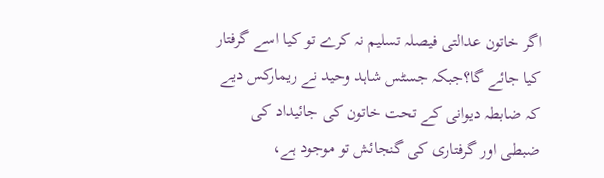اگر خاتون عدالتی فیصلہ تسلیم نہ کرے تو کیا اسے گرفتار کیا جائے گا؟جبکہ جسٹس شاہد وحید نے ریمارکس دیے کہ ضابطہ دیوانی کے تحت خاتون کی جائیداد کی ضبطی اور گرفتاری کی گنجائش تو موجود ہے،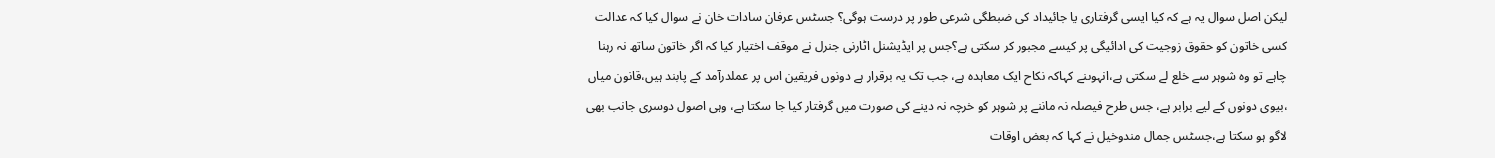لیکن اصل سوال یہ ہے کہ کیا ایسی گرفتاری یا جائیداد کی ضبطگی شرعی طور پر درست ہوگی؟ جسٹس عرفان سادات خان نے سوال کیا کہ عدالت کسی خاتون کو حقوق زوجیت کی ادائیگی پر کیسے مجبور کر سکتی ہے؟جس پر ایڈیشنل اٹارنی جنرل نے موقف اختیار کیا کہ اگر خاتون ساتھ نہ رہنا چاہے تو وہ شوہر سے خلع لے سکتی ہے،انہوںنے کہاکہ نکاح ایک معاہدہ ہے، جب تک یہ برقرار ہے دونوں فریقین اس پر عملدرآمد کے پابند ہیں،قانون میاں ،بیوی دونوں کے لیے برابر ہے، جس طرح فیصلہ نہ ماننے پر شوہر کو خرچہ نہ دینے کی صورت میں گرفتار کیا جا سکتا ہے، وہی اصول دوسری جانب بھی لاگو ہو سکتا ہے،جسٹس جمال مندوخیل نے کہا کہ بعض اوقات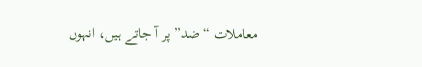معاملات “ضد” پر آ جاتے ہیں، انہوں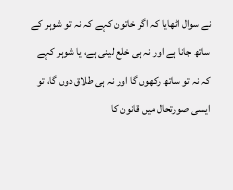نے سوال اٹھایا کہ اگر خاتون کہے کہ نہ تو شوہر کے ساتھ جانا ہے اور نہ ہی خلع لینی ہے، یا شوہر کہے کہ نہ تو ساتھ رکھوں گا اور نہ ہی طلاق دوں گا، تو ایسی صورتحال میں قانون کا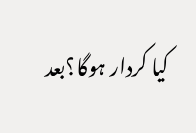کیا کردار ہوگا؟بعد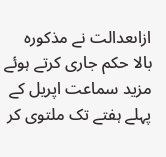ازاںعدالت نے مذکورہ بالا حکم جاری کرتے ہوئے مزید سماعت اپریل کے پہلے ہفتے تک ملتوی کر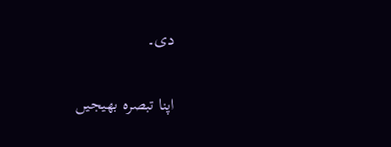دی۔

اپنا تبصرہ بھیجیں